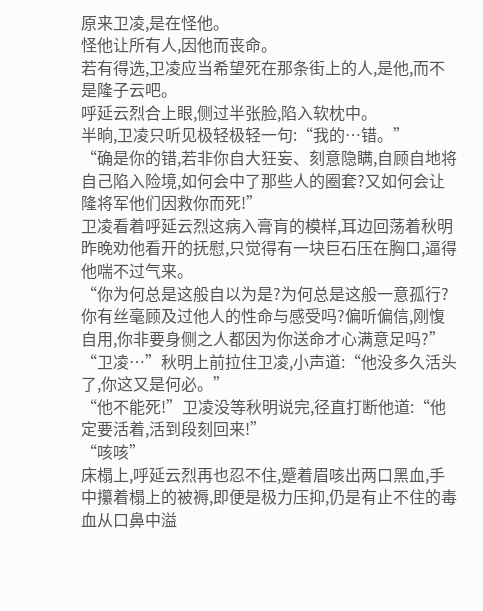原来卫凌,是在怪他。
怪他让所有人,因他而丧命。
若有得选,卫凌应当希望死在那条街上的人,是他,而不是隆子云吧。
呼延云烈合上眼,侧过半张脸,陷入软枕中。
半晌,卫凌只听见极轻极轻一句:“我的…错。”
“确是你的错,若非你自大狂妄、刻意隐瞒,自顾自地将自己陷入险境,如何会中了那些人的圈套?又如何会让隆将军他们因救你而死!”
卫凌看着呼延云烈这病入膏肓的模样,耳边回荡着秋明昨晚劝他看开的抚慰,只觉得有一块巨石压在胸口,逼得他喘不过气来。
“你为何总是这般自以为是?为何总是这般一意孤行?你有丝毫顾及过他人的性命与感受吗?偏听偏信,刚愎自用,你非要身侧之人都因为你送命才心满意足吗?”
“卫凌…”秋明上前拉住卫凌,小声道:“他没多久活头了,你这又是何必。”
“他不能死!”卫凌没等秋明说完,径直打断他道:“他定要活着,活到段刻回来!”
“咳咳”
床榻上,呼延云烈再也忍不住,蹙着眉咳出两口黑血,手中攥着榻上的被褥,即便是极力压抑,仍是有止不住的毒血从口鼻中溢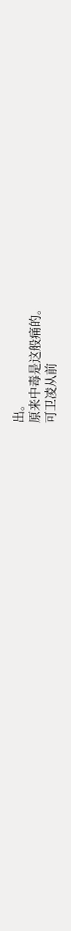出。
原来中毒是这般痛的。
可卫凌从前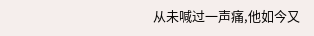从未喊过一声痛,他如今又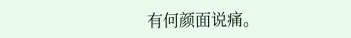有何颜面说痛。